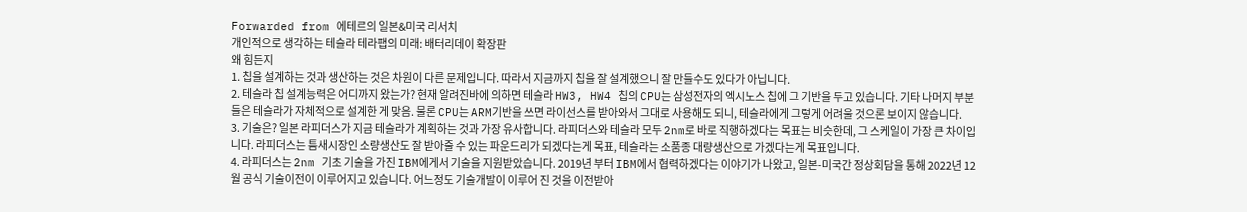Forwarded from 에테르의 일본&미국 리서치
개인적으로 생각하는 테슬라 테라팹의 미래: 배터리데이 확장판
왜 힘든지
1. 칩을 설계하는 것과 생산하는 것은 차원이 다른 문제입니다. 따라서 지금까지 칩을 잘 설계했으니 잘 만들수도 있다가 아닙니다.
2. 테슬라 칩 설계능력은 어디까지 왔는가? 현재 알려진바에 의하면 테슬라 HW3, HW4 칩의 CPU는 삼성전자의 엑시노스 칩에 그 기반을 두고 있습니다. 기타 나머지 부분들은 테슬라가 자체적으로 설계한 게 맞음. 물론 CPU는 ARM기반을 쓰면 라이선스를 받아와서 그대로 사용해도 되니, 테슬라에게 그렇게 어려울 것으론 보이지 않습니다.
3. 기술은? 일본 라피더스가 지금 테슬라가 계획하는 것과 가장 유사합니다. 라피더스와 테슬라 모두 2nm로 바로 직행하겠다는 목표는 비슷한데, 그 스케일이 가장 큰 차이입니다. 라피더스는 틈새시장인 소량생산도 잘 받아줄 수 있는 파운드리가 되겠다는게 목표, 테슬라는 소품종 대량생산으로 가겠다는게 목표입니다.
4. 라피더스는 2nm 기초 기술을 가진 IBM에게서 기술을 지원받았습니다. 2019년 부터 IBM에서 협력하겠다는 이야기가 나왔고, 일본-미국간 정상회담을 통해 2022년 12월 공식 기술이전이 이루어지고 있습니다. 어느정도 기술개발이 이루어 진 것을 이전받아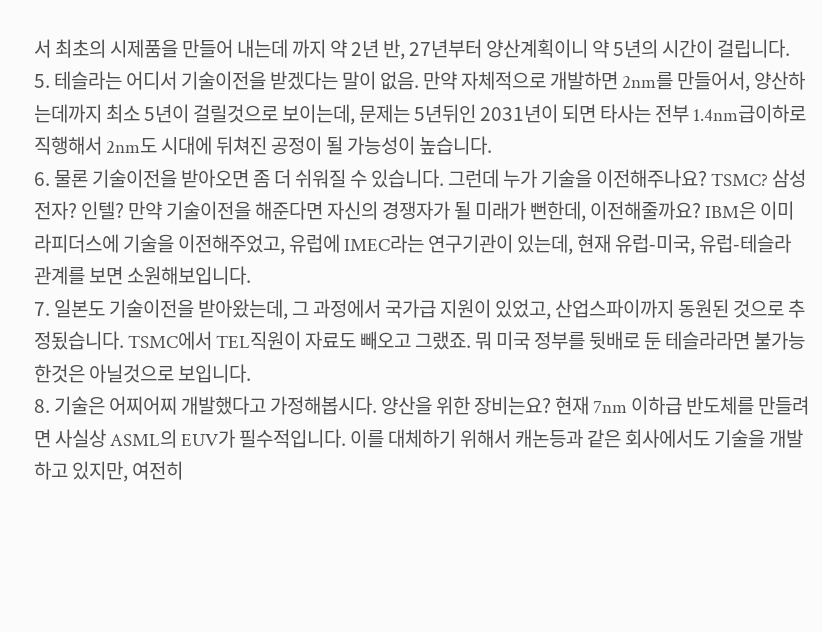서 최초의 시제품을 만들어 내는데 까지 약 2년 반, 27년부터 양산계획이니 약 5년의 시간이 걸립니다.
5. 테슬라는 어디서 기술이전을 받겠다는 말이 없음. 만약 자체적으로 개발하면 2nm를 만들어서, 양산하는데까지 최소 5년이 걸릴것으로 보이는데, 문제는 5년뒤인 2031년이 되면 타사는 전부 1.4nm급이하로 직행해서 2nm도 시대에 뒤쳐진 공정이 될 가능성이 높습니다.
6. 물론 기술이전을 받아오면 좀 더 쉬워질 수 있습니다. 그런데 누가 기술을 이전해주나요? TSMC? 삼성전자? 인텔? 만약 기술이전을 해준다면 자신의 경쟁자가 될 미래가 뻔한데, 이전해줄까요? IBM은 이미 라피더스에 기술을 이전해주었고, 유럽에 IMEC라는 연구기관이 있는데, 현재 유럽-미국, 유럽-테슬라 관계를 보면 소원해보입니다.
7. 일본도 기술이전을 받아왔는데, 그 과정에서 국가급 지원이 있었고, 산업스파이까지 동원된 것으로 추정됬습니다. TSMC에서 TEL직원이 자료도 빼오고 그랬죠. 뭐 미국 정부를 뒷배로 둔 테슬라라면 불가능한것은 아닐것으로 보입니다.
8. 기술은 어찌어찌 개발했다고 가정해봅시다. 양산을 위한 장비는요? 현재 7nm 이하급 반도체를 만들려면 사실상 ASML의 EUV가 필수적입니다. 이를 대체하기 위해서 캐논등과 같은 회사에서도 기술을 개발하고 있지만, 여전히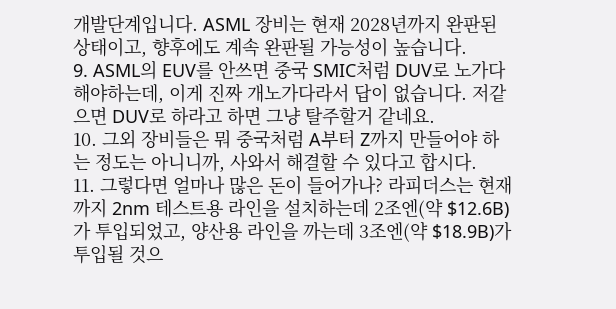개발단계입니다. ASML 장비는 현재 2028년까지 완판된 상태이고, 향후에도 계속 완판될 가능성이 높습니다.
9. ASML의 EUV를 안쓰면 중국 SMIC처럼 DUV로 노가다 해야하는데, 이게 진짜 개노가다라서 답이 없습니다. 저같으면 DUV로 하라고 하면 그냥 탈주할거 같네요.
10. 그외 장비들은 뭐 중국처럼 A부터 Z까지 만들어야 하는 정도는 아니니까, 사와서 해결할 수 있다고 합시다.
11. 그렇다면 얼마나 많은 돈이 들어가나? 라피더스는 현재까지 2nm 테스트용 라인을 설치하는데 2조엔(약 $12.6B)가 투입되었고, 양산용 라인을 까는데 3조엔(약 $18.9B)가 투입될 것으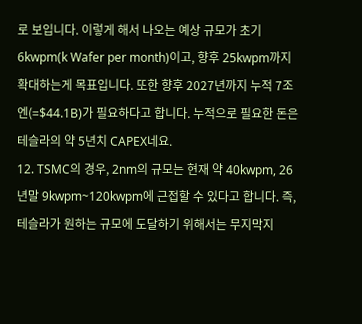로 보입니다. 이렇게 해서 나오는 예상 규모가 초기 6kwpm(k Wafer per month)이고, 향후 25kwpm까지 확대하는게 목표입니다. 또한 향후 2027년까지 누적 7조엔(=$44.1B)가 필요하다고 합니다. 누적으로 필요한 돈은 테슬라의 약 5년치 CAPEX네요.
12. TSMC의 경우, 2nm의 규모는 현재 약 40kwpm, 26년말 9kwpm~120kwpm에 근접할 수 있다고 합니다. 즉, 테슬라가 원하는 규모에 도달하기 위해서는 무지막지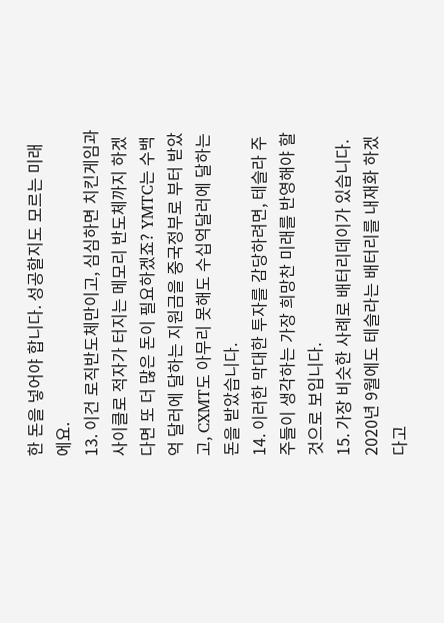한 돈을 넣어야 합니다. 성공할지도 모르는 미래에요.
13. 이건 로직반도체만이고, 심심하면 치킨게임과 사이클로 적자가 터지는 메모리 반도체까지 하겠다면 또 더 많은 돈이 필요하겠죠? YMTC는 수백억 달러에 달하는 지원금을 중국정부로 부터 받았고, CXMT도 아무리 못해도 수십억달러에 달하는 돈을 받았습니다.
14. 이러한 막대한 투자를 감당하려면, 테슬라 주주들이 생각하는 가장 희망찬 미래를 반영해야 할 것으로 보입니다.
15. 가장 비슷한 사례로 배터리데이가 있습니다. 2020년 9월에도 테슬라는 배터리를 내재화 하겠다고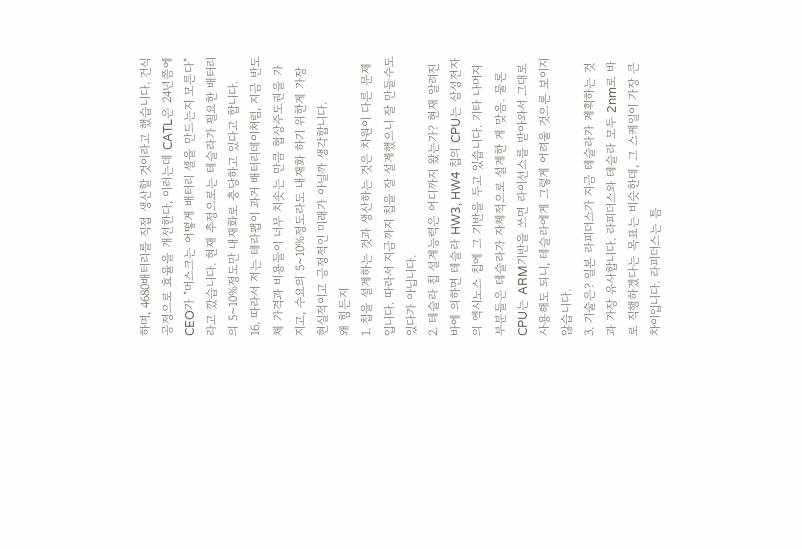하며, 4680배터리를 직접 생산할 것이라고 했습니다. 건식공정으로 효율을 개선한다, 이러는데 CATL은 24년쯤에 CEO가 "머스크는 어떻게 배터리 셀을 만드는지 모른다"라고 깠습니다. 현재 추정으로는 테슬라가 필요한 배터리의 5~10%정도만 내재화로 충당하고 있다고 합니다.
16. 따라서 저는 테라팹이 과거 배터리데이처럼, 지금 반도체 가격과 비용들이 너무 치솟는 만큼 협상주도권을 가지고, 수요의 5~10%정도라도 내재화 하기 위한게 가장 현실적이고 긍정적인 미래가 아닐까 생각합니다.
왜 힘든지
1. 칩을 설계하는 것과 생산하는 것은 차원이 다른 문제입니다. 따라서 지금까지 칩을 잘 설계했으니 잘 만들수도 있다가 아닙니다.
2. 테슬라 칩 설계능력은 어디까지 왔는가? 현재 알려진바에 의하면 테슬라 HW3, HW4 칩의 CPU는 삼성전자의 엑시노스 칩에 그 기반을 두고 있습니다. 기타 나머지 부분들은 테슬라가 자체적으로 설계한 게 맞음. 물론 CPU는 ARM기반을 쓰면 라이선스를 받아와서 그대로 사용해도 되니, 테슬라에게 그렇게 어려울 것으론 보이지 않습니다.
3. 기술은? 일본 라피더스가 지금 테슬라가 계획하는 것과 가장 유사합니다. 라피더스와 테슬라 모두 2nm로 바로 직행하겠다는 목표는 비슷한데, 그 스케일이 가장 큰 차이입니다. 라피더스는 틈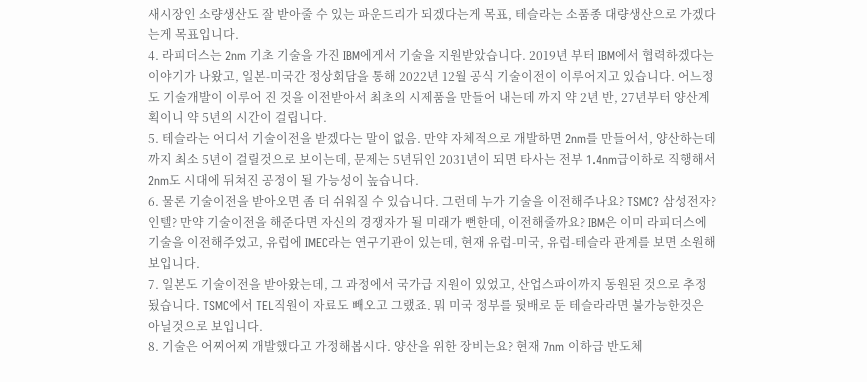새시장인 소량생산도 잘 받아줄 수 있는 파운드리가 되겠다는게 목표, 테슬라는 소품종 대량생산으로 가겠다는게 목표입니다.
4. 라피더스는 2nm 기초 기술을 가진 IBM에게서 기술을 지원받았습니다. 2019년 부터 IBM에서 협력하겠다는 이야기가 나왔고, 일본-미국간 정상회담을 통해 2022년 12월 공식 기술이전이 이루어지고 있습니다. 어느정도 기술개발이 이루어 진 것을 이전받아서 최초의 시제품을 만들어 내는데 까지 약 2년 반, 27년부터 양산계획이니 약 5년의 시간이 걸립니다.
5. 테슬라는 어디서 기술이전을 받겠다는 말이 없음. 만약 자체적으로 개발하면 2nm를 만들어서, 양산하는데까지 최소 5년이 걸릴것으로 보이는데, 문제는 5년뒤인 2031년이 되면 타사는 전부 1.4nm급이하로 직행해서 2nm도 시대에 뒤쳐진 공정이 될 가능성이 높습니다.
6. 물론 기술이전을 받아오면 좀 더 쉬워질 수 있습니다. 그런데 누가 기술을 이전해주나요? TSMC? 삼성전자? 인텔? 만약 기술이전을 해준다면 자신의 경쟁자가 될 미래가 뻔한데, 이전해줄까요? IBM은 이미 라피더스에 기술을 이전해주었고, 유럽에 IMEC라는 연구기관이 있는데, 현재 유럽-미국, 유럽-테슬라 관계를 보면 소원해보입니다.
7. 일본도 기술이전을 받아왔는데, 그 과정에서 국가급 지원이 있었고, 산업스파이까지 동원된 것으로 추정됬습니다. TSMC에서 TEL직원이 자료도 빼오고 그랬죠. 뭐 미국 정부를 뒷배로 둔 테슬라라면 불가능한것은 아닐것으로 보입니다.
8. 기술은 어찌어찌 개발했다고 가정해봅시다. 양산을 위한 장비는요? 현재 7nm 이하급 반도체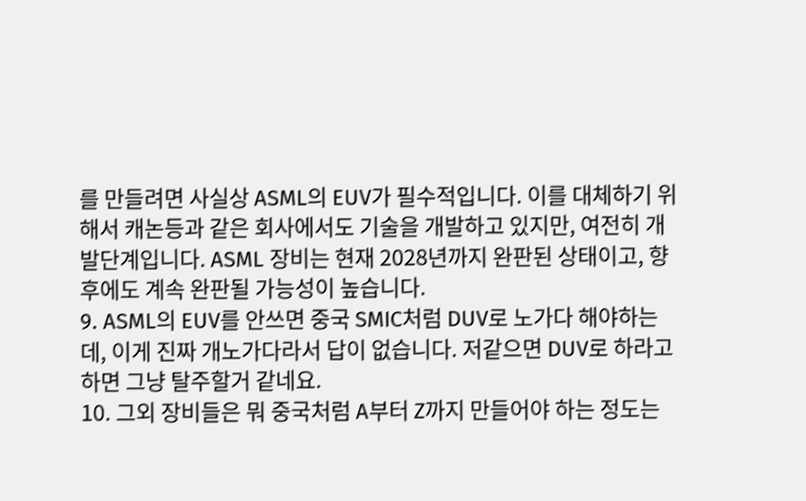를 만들려면 사실상 ASML의 EUV가 필수적입니다. 이를 대체하기 위해서 캐논등과 같은 회사에서도 기술을 개발하고 있지만, 여전히 개발단계입니다. ASML 장비는 현재 2028년까지 완판된 상태이고, 향후에도 계속 완판될 가능성이 높습니다.
9. ASML의 EUV를 안쓰면 중국 SMIC처럼 DUV로 노가다 해야하는데, 이게 진짜 개노가다라서 답이 없습니다. 저같으면 DUV로 하라고 하면 그냥 탈주할거 같네요.
10. 그외 장비들은 뭐 중국처럼 A부터 Z까지 만들어야 하는 정도는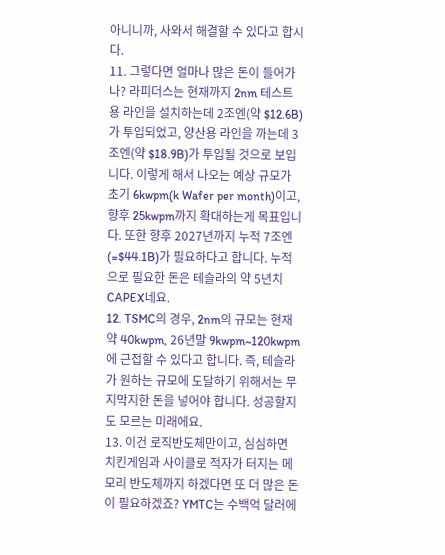아니니까, 사와서 해결할 수 있다고 합시다.
11. 그렇다면 얼마나 많은 돈이 들어가나? 라피더스는 현재까지 2nm 테스트용 라인을 설치하는데 2조엔(약 $12.6B)가 투입되었고, 양산용 라인을 까는데 3조엔(약 $18.9B)가 투입될 것으로 보입니다. 이렇게 해서 나오는 예상 규모가 초기 6kwpm(k Wafer per month)이고, 향후 25kwpm까지 확대하는게 목표입니다. 또한 향후 2027년까지 누적 7조엔(=$44.1B)가 필요하다고 합니다. 누적으로 필요한 돈은 테슬라의 약 5년치 CAPEX네요.
12. TSMC의 경우, 2nm의 규모는 현재 약 40kwpm, 26년말 9kwpm~120kwpm에 근접할 수 있다고 합니다. 즉, 테슬라가 원하는 규모에 도달하기 위해서는 무지막지한 돈을 넣어야 합니다. 성공할지도 모르는 미래에요.
13. 이건 로직반도체만이고, 심심하면 치킨게임과 사이클로 적자가 터지는 메모리 반도체까지 하겠다면 또 더 많은 돈이 필요하겠죠? YMTC는 수백억 달러에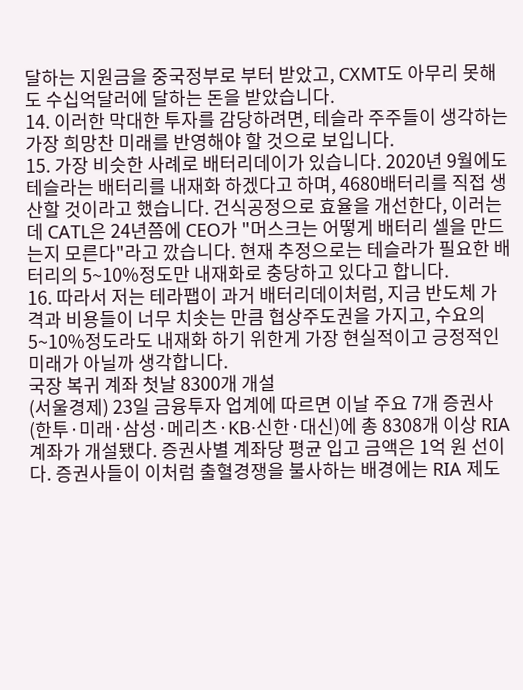달하는 지원금을 중국정부로 부터 받았고, CXMT도 아무리 못해도 수십억달러에 달하는 돈을 받았습니다.
14. 이러한 막대한 투자를 감당하려면, 테슬라 주주들이 생각하는 가장 희망찬 미래를 반영해야 할 것으로 보입니다.
15. 가장 비슷한 사례로 배터리데이가 있습니다. 2020년 9월에도 테슬라는 배터리를 내재화 하겠다고 하며, 4680배터리를 직접 생산할 것이라고 했습니다. 건식공정으로 효율을 개선한다, 이러는데 CATL은 24년쯤에 CEO가 "머스크는 어떻게 배터리 셀을 만드는지 모른다"라고 깠습니다. 현재 추정으로는 테슬라가 필요한 배터리의 5~10%정도만 내재화로 충당하고 있다고 합니다.
16. 따라서 저는 테라팹이 과거 배터리데이처럼, 지금 반도체 가격과 비용들이 너무 치솟는 만큼 협상주도권을 가지고, 수요의 5~10%정도라도 내재화 하기 위한게 가장 현실적이고 긍정적인 미래가 아닐까 생각합니다.
국장 복귀 계좌 첫날 8300개 개설
(서울경제) 23일 금융투자 업계에 따르면 이날 주요 7개 증권사(한투·미래·삼성·메리츠·KB·신한·대신)에 총 8308개 이상 RIA 계좌가 개설됐다. 증권사별 계좌당 평균 입고 금액은 1억 원 선이다. 증권사들이 이처럼 출혈경쟁을 불사하는 배경에는 RIA 제도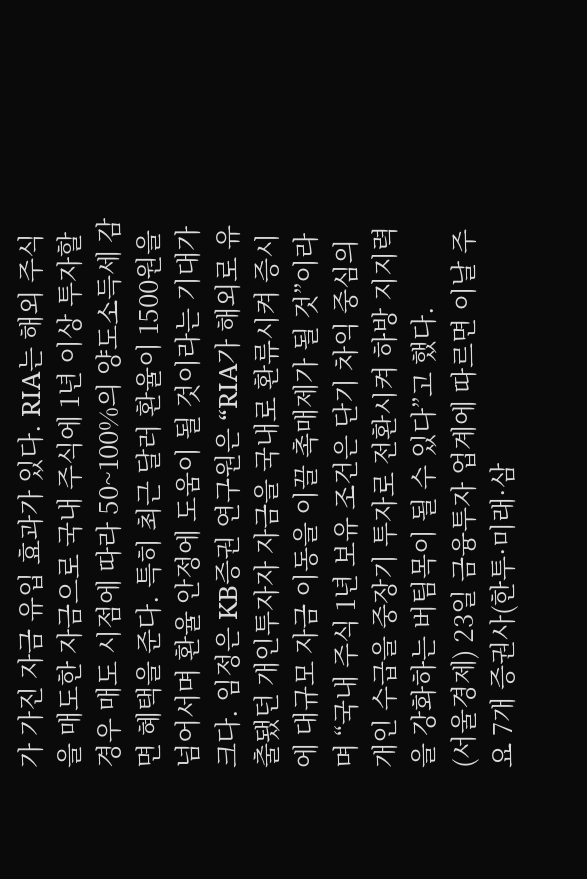가 가진 자금 유입 효과가 있다. RIA는 해외 주식을 매도한 자금으로 국내 주식에 1년 이상 투자할 경우 매도 시점에 따라 50~100%의 양도소득세 감면 혜택을 준다. 특히 최근 달러 환율이 1500원을 넘어서며 환율 안정에 도움이 될 것이라는 기대가 크다. 임정은 KB증권 연구원은 “RIA가 해외로 유출됐던 개인투자자 자금을 국내로 환류시켜 증시에 대규모 자금 이동을 이끌 촉매제가 될 것”이라며 “국내 주식 1년 보유 조건은 단기 차익 중심의 개인 수급을 중장기 투자로 전환시켜 하방 지지력을 강화하는 버팀목이 될 수 있다”고 했다.
(서울경제) 23일 금융투자 업계에 따르면 이날 주요 7개 증권사(한투·미래·삼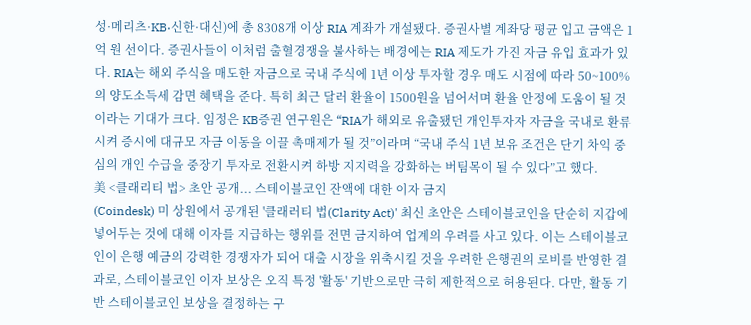성·메리츠·KB·신한·대신)에 총 8308개 이상 RIA 계좌가 개설됐다. 증권사별 계좌당 평균 입고 금액은 1억 원 선이다. 증권사들이 이처럼 출혈경쟁을 불사하는 배경에는 RIA 제도가 가진 자금 유입 효과가 있다. RIA는 해외 주식을 매도한 자금으로 국내 주식에 1년 이상 투자할 경우 매도 시점에 따라 50~100%의 양도소득세 감면 혜택을 준다. 특히 최근 달러 환율이 1500원을 넘어서며 환율 안정에 도움이 될 것이라는 기대가 크다. 임정은 KB증권 연구원은 “RIA가 해외로 유출됐던 개인투자자 자금을 국내로 환류시켜 증시에 대규모 자금 이동을 이끌 촉매제가 될 것”이라며 “국내 주식 1년 보유 조건은 단기 차익 중심의 개인 수급을 중장기 투자로 전환시켜 하방 지지력을 강화하는 버팀목이 될 수 있다”고 했다.
美 <클래리티 법> 초안 공개... 스테이블코인 잔액에 대한 이자 금지
(Coindesk) 미 상원에서 공개된 '클래러티 법(Clarity Act)' 최신 초안은 스테이블코인을 단순히 지갑에 넣어두는 것에 대해 이자를 지급하는 행위를 전면 금지하여 업계의 우려를 사고 있다. 이는 스테이블코인이 은행 예금의 강력한 경쟁자가 되어 대출 시장을 위축시킬 것을 우려한 은행권의 로비를 반영한 결과로, 스테이블코인 이자 보상은 오직 특정 '활동' 기반으로만 극히 제한적으로 허용된다. 다만, 활동 기반 스테이블코인 보상을 결정하는 구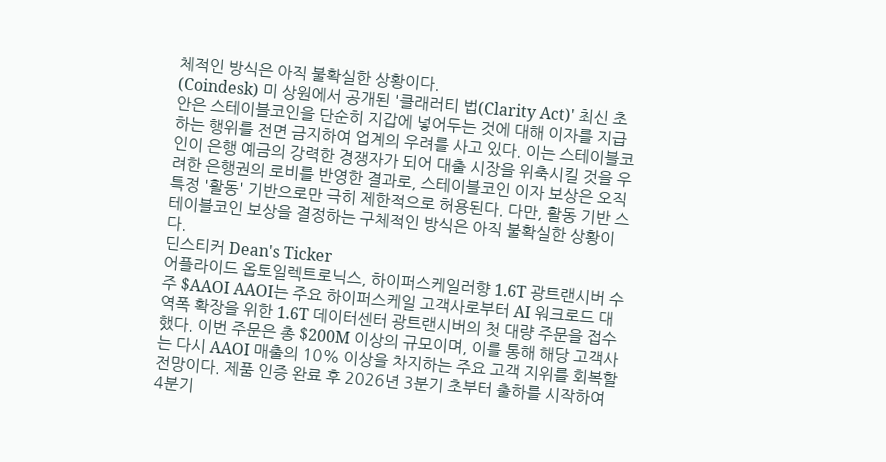체적인 방식은 아직 불확실한 상황이다.
(Coindesk) 미 상원에서 공개된 '클래러티 법(Clarity Act)' 최신 초안은 스테이블코인을 단순히 지갑에 넣어두는 것에 대해 이자를 지급하는 행위를 전면 금지하여 업계의 우려를 사고 있다. 이는 스테이블코인이 은행 예금의 강력한 경쟁자가 되어 대출 시장을 위축시킬 것을 우려한 은행권의 로비를 반영한 결과로, 스테이블코인 이자 보상은 오직 특정 '활동' 기반으로만 극히 제한적으로 허용된다. 다만, 활동 기반 스테이블코인 보상을 결정하는 구체적인 방식은 아직 불확실한 상황이다.
딘스티커 Dean's Ticker
어플라이드 옵토일렉트로닉스, 하이퍼스케일러향 1.6T 광트랜시버 수주 $AAOI AAOI는 주요 하이퍼스케일 고객사로부터 AI 워크로드 대역폭 확장을 위한 1.6T 데이터센터 광트랜시버의 첫 대량 주문을 접수했다. 이번 주문은 총 $200M 이상의 규모이며, 이를 통해 해당 고객사는 다시 AAOI 매출의 10% 이상을 차지하는 주요 고객 지위를 회복할 전망이다. 제품 인증 완료 후 2026년 3분기 초부터 출하를 시작하여 4분기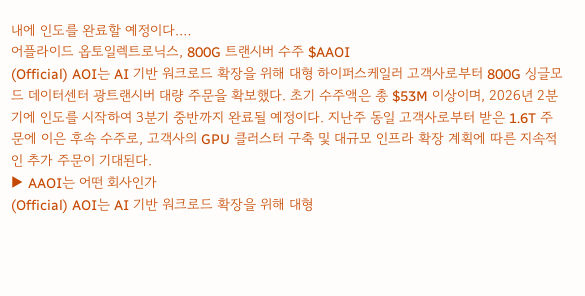내에 인도를 완료할 예정이다.…
어플라이드 옵토일렉트로닉스, 800G 트랜시버 수주 $AAOI
(Official) AOI는 AI 기반 워크로드 확장을 위해 대형 하이퍼스케일러 고객사로부터 800G 싱글모드 데이터센터 광트랜시버 대량 주문을 확보했다. 초기 수주액은 총 $53M 이상이며, 2026년 2분기에 인도를 시작하여 3분기 중반까지 완료될 예정이다. 지난주 동일 고객사로부터 받은 1.6T 주문에 이은 후속 수주로, 고객사의 GPU 클러스터 구축 및 대규모 인프라 확장 계획에 따른 지속적인 추가 주문이 기대된다.
▶ AAOI는 어떤 회사인가
(Official) AOI는 AI 기반 워크로드 확장을 위해 대형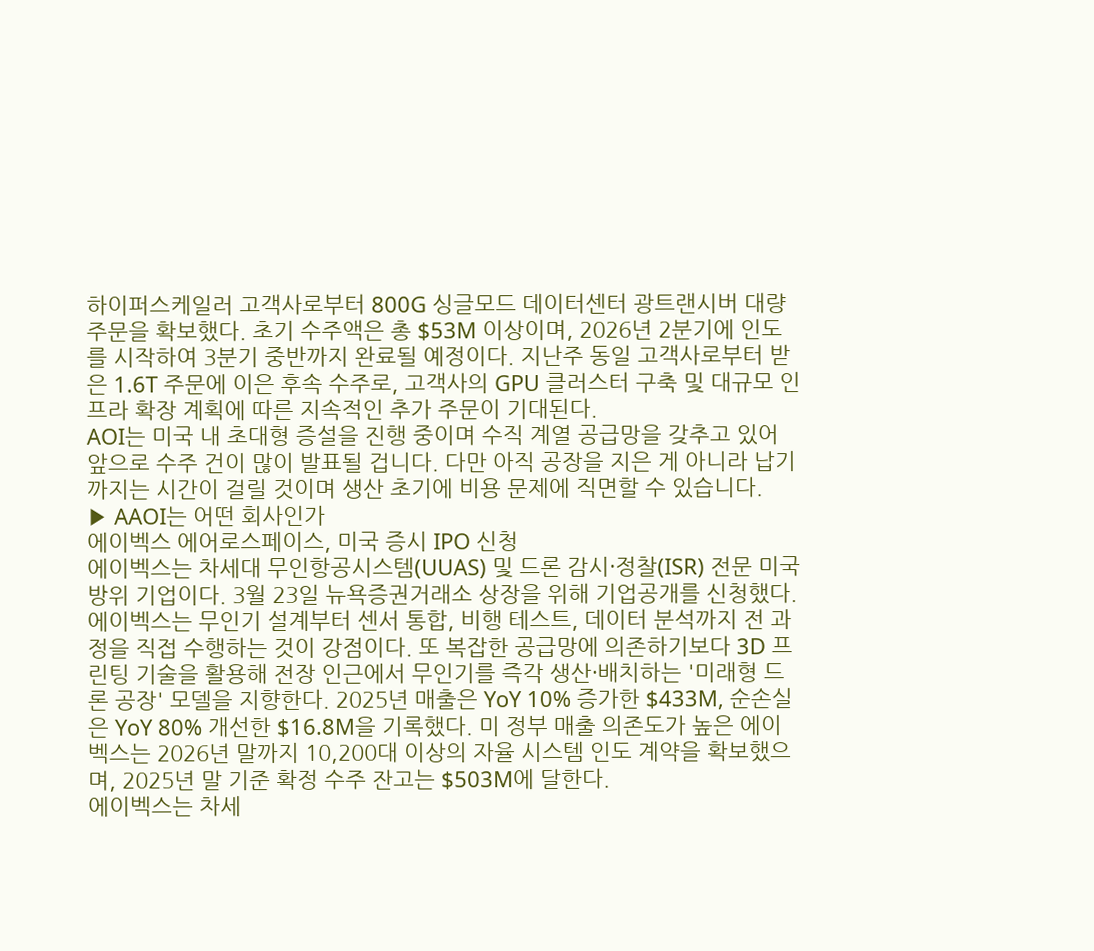하이퍼스케일러 고객사로부터 800G 싱글모드 데이터센터 광트랜시버 대량 주문을 확보했다. 초기 수주액은 총 $53M 이상이며, 2026년 2분기에 인도를 시작하여 3분기 중반까지 완료될 예정이다. 지난주 동일 고객사로부터 받은 1.6T 주문에 이은 후속 수주로, 고객사의 GPU 클러스터 구축 및 대규모 인프라 확장 계획에 따른 지속적인 추가 주문이 기대된다.
AOI는 미국 내 초대형 증설을 진행 중이며 수직 계열 공급망을 갖추고 있어 앞으로 수주 건이 많이 발표될 겁니다. 다만 아직 공장을 지은 게 아니라 납기까지는 시간이 걸릴 것이며 생산 초기에 비용 문제에 직면할 수 있습니다.
▶ AAOI는 어떤 회사인가
에이벡스 에어로스페이스, 미국 증시 IPO 신청
에이벡스는 차세대 무인항공시스템(UUAS) 및 드론 감시·정찰(ISR) 전문 미국 방위 기업이다. 3월 23일 뉴욕증권거래소 상장을 위해 기업공개를 신청했다. 에이벡스는 무인기 설계부터 센서 통합, 비행 테스트, 데이터 분석까지 전 과정을 직접 수행하는 것이 강점이다. 또 복잡한 공급망에 의존하기보다 3D 프린팅 기술을 활용해 전장 인근에서 무인기를 즉각 생산·배치하는 '미래형 드론 공장' 모델을 지향한다. 2025년 매출은 YoY 10% 증가한 $433M, 순손실은 YoY 80% 개선한 $16.8M을 기록했다. 미 정부 매출 의존도가 높은 에이벡스는 2026년 말까지 10,200대 이상의 자율 시스템 인도 계약을 확보했으며, 2025년 말 기준 확정 수주 잔고는 $503M에 달한다.
에이벡스는 차세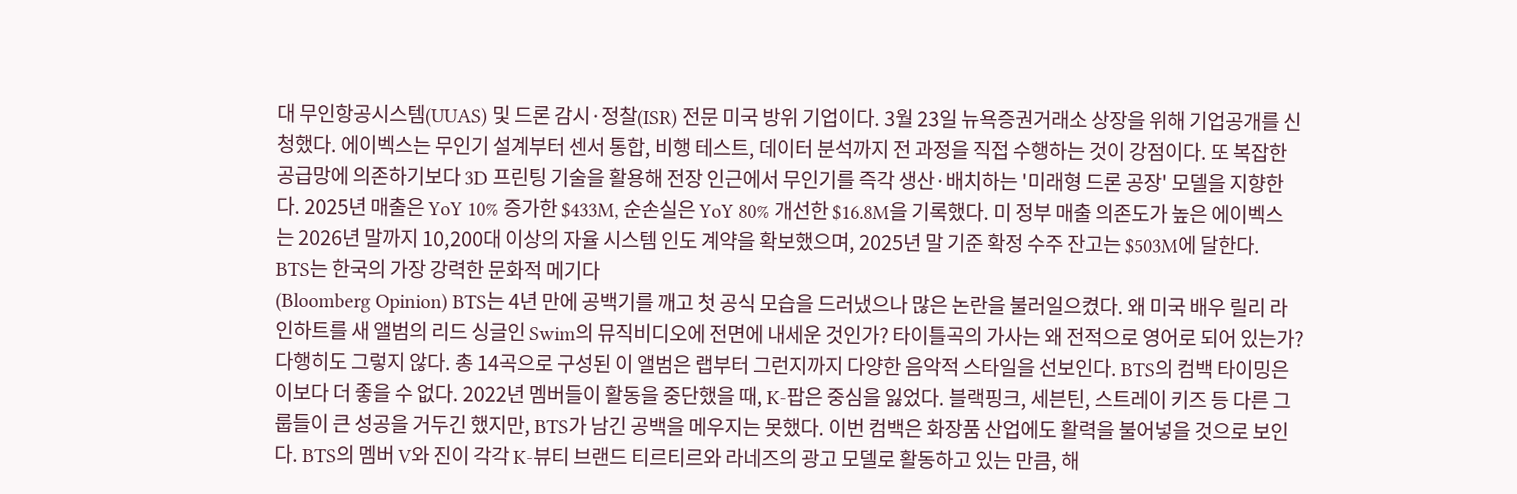대 무인항공시스템(UUAS) 및 드론 감시·정찰(ISR) 전문 미국 방위 기업이다. 3월 23일 뉴욕증권거래소 상장을 위해 기업공개를 신청했다. 에이벡스는 무인기 설계부터 센서 통합, 비행 테스트, 데이터 분석까지 전 과정을 직접 수행하는 것이 강점이다. 또 복잡한 공급망에 의존하기보다 3D 프린팅 기술을 활용해 전장 인근에서 무인기를 즉각 생산·배치하는 '미래형 드론 공장' 모델을 지향한다. 2025년 매출은 YoY 10% 증가한 $433M, 순손실은 YoY 80% 개선한 $16.8M을 기록했다. 미 정부 매출 의존도가 높은 에이벡스는 2026년 말까지 10,200대 이상의 자율 시스템 인도 계약을 확보했으며, 2025년 말 기준 확정 수주 잔고는 $503M에 달한다.
BTS는 한국의 가장 강력한 문화적 메기다
(Bloomberg Opinion) BTS는 4년 만에 공백기를 깨고 첫 공식 모습을 드러냈으나 많은 논란을 불러일으켰다. 왜 미국 배우 릴리 라인하트를 새 앨범의 리드 싱글인 Swim의 뮤직비디오에 전면에 내세운 것인가? 타이틀곡의 가사는 왜 전적으로 영어로 되어 있는가? 다행히도 그렇지 않다. 총 14곡으로 구성된 이 앨범은 랩부터 그런지까지 다양한 음악적 스타일을 선보인다. BTS의 컴백 타이밍은 이보다 더 좋을 수 없다. 2022년 멤버들이 활동을 중단했을 때, K-팝은 중심을 잃었다. 블랙핑크, 세븐틴, 스트레이 키즈 등 다른 그룹들이 큰 성공을 거두긴 했지만, BTS가 남긴 공백을 메우지는 못했다. 이번 컴백은 화장품 산업에도 활력을 불어넣을 것으로 보인다. BTS의 멤버 V와 진이 각각 K-뷰티 브랜드 티르티르와 라네즈의 광고 모델로 활동하고 있는 만큼, 해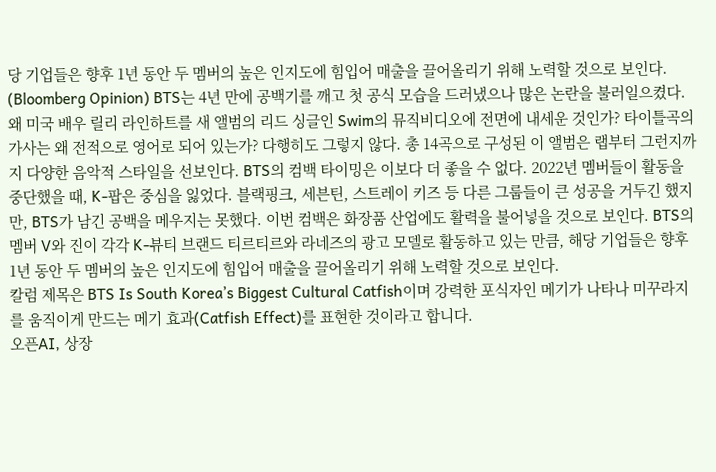당 기업들은 향후 1년 동안 두 멤버의 높은 인지도에 힘입어 매출을 끌어올리기 위해 노력할 것으로 보인다.
(Bloomberg Opinion) BTS는 4년 만에 공백기를 깨고 첫 공식 모습을 드러냈으나 많은 논란을 불러일으켰다. 왜 미국 배우 릴리 라인하트를 새 앨범의 리드 싱글인 Swim의 뮤직비디오에 전면에 내세운 것인가? 타이틀곡의 가사는 왜 전적으로 영어로 되어 있는가? 다행히도 그렇지 않다. 총 14곡으로 구성된 이 앨범은 랩부터 그런지까지 다양한 음악적 스타일을 선보인다. BTS의 컴백 타이밍은 이보다 더 좋을 수 없다. 2022년 멤버들이 활동을 중단했을 때, K-팝은 중심을 잃었다. 블랙핑크, 세븐틴, 스트레이 키즈 등 다른 그룹들이 큰 성공을 거두긴 했지만, BTS가 남긴 공백을 메우지는 못했다. 이번 컴백은 화장품 산업에도 활력을 불어넣을 것으로 보인다. BTS의 멤버 V와 진이 각각 K-뷰티 브랜드 티르티르와 라네즈의 광고 모델로 활동하고 있는 만큼, 해당 기업들은 향후 1년 동안 두 멤버의 높은 인지도에 힘입어 매출을 끌어올리기 위해 노력할 것으로 보인다.
칼럼 제목은 BTS Is South Korea’s Biggest Cultural Catfish이며 강력한 포식자인 메기가 나타나 미꾸라지를 움직이게 만드는 메기 효과(Catfish Effect)를 표현한 것이라고 합니다.
오픈AI, 상장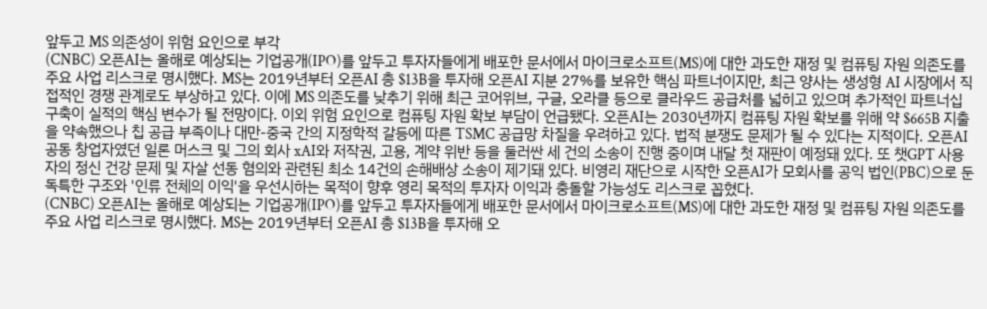앞두고 MS 의존성이 위험 요인으로 부각
(CNBC) 오픈AI는 올해로 예상되는 기업공개(IPO)를 앞두고 투자자들에게 배포한 문서에서 마이크로소프트(MS)에 대한 과도한 재정 및 컴퓨팅 자원 의존도를 주요 사업 리스크로 명시했다. MS는 2019년부터 오픈AI 총 $13B을 투자해 오픈AI 지분 27%를 보유한 핵심 파트너이지만, 최근 양사는 생성형 AI 시장에서 직접적인 경쟁 관계로도 부상하고 있다. 이에 MS 의존도를 낮추기 위해 최근 코어위브, 구글, 오라클 등으로 클라우드 공급처를 넓히고 있으며 추가적인 파트너십 구축이 실적의 핵심 변수가 될 전망이다. 이외 위험 요인으로 컴퓨팅 자원 확보 부담이 언급됐다. 오픈AI는 2030년까지 컴퓨팅 자원 확보를 위해 약 $665B 지출을 약속했으나 칩 공급 부족이나 대만-중국 간의 지정학적 갈등에 따른 TSMC 공급망 차질을 우려하고 있다. 법적 분쟁도 문제가 될 수 있다는 지적이다. 오픈AI 공동 창업자였던 일론 머스크 및 그의 회사 xAI와 저작권, 고용, 계약 위반 등을 둘러싼 세 건의 소송이 진행 중이며 내달 첫 재판이 예정돼 있다. 또 챗GPT 사용자의 정신 건강 문제 및 자살 선동 혐의와 관련된 최소 14건의 손해배상 소송이 제기돼 있다. 비영리 재단으로 시작한 오픈AI가 모회사를 공익 법인(PBC)으로 둔 독특한 구조와 '인류 전체의 이익'을 우선시하는 목적이 향후 영리 목적의 투자자 이익과 충돌할 가능성도 리스크로 꼽혔다.
(CNBC) 오픈AI는 올해로 예상되는 기업공개(IPO)를 앞두고 투자자들에게 배포한 문서에서 마이크로소프트(MS)에 대한 과도한 재정 및 컴퓨팅 자원 의존도를 주요 사업 리스크로 명시했다. MS는 2019년부터 오픈AI 총 $13B을 투자해 오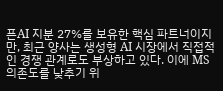픈AI 지분 27%를 보유한 핵심 파트너이지만, 최근 양사는 생성형 AI 시장에서 직접적인 경쟁 관계로도 부상하고 있다. 이에 MS 의존도를 낮추기 위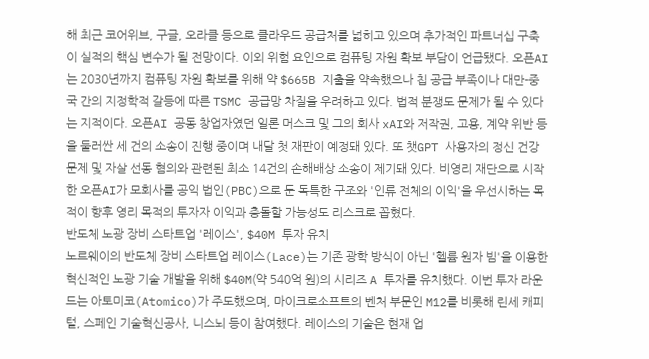해 최근 코어위브, 구글, 오라클 등으로 클라우드 공급처를 넓히고 있으며 추가적인 파트너십 구축이 실적의 핵심 변수가 될 전망이다. 이외 위험 요인으로 컴퓨팅 자원 확보 부담이 언급됐다. 오픈AI는 2030년까지 컴퓨팅 자원 확보를 위해 약 $665B 지출을 약속했으나 칩 공급 부족이나 대만-중국 간의 지정학적 갈등에 따른 TSMC 공급망 차질을 우려하고 있다. 법적 분쟁도 문제가 될 수 있다는 지적이다. 오픈AI 공동 창업자였던 일론 머스크 및 그의 회사 xAI와 저작권, 고용, 계약 위반 등을 둘러싼 세 건의 소송이 진행 중이며 내달 첫 재판이 예정돼 있다. 또 챗GPT 사용자의 정신 건강 문제 및 자살 선동 혐의와 관련된 최소 14건의 손해배상 소송이 제기돼 있다. 비영리 재단으로 시작한 오픈AI가 모회사를 공익 법인(PBC)으로 둔 독특한 구조와 '인류 전체의 이익'을 우선시하는 목적이 향후 영리 목적의 투자자 이익과 충돌할 가능성도 리스크로 꼽혔다.
반도체 노광 장비 스타트업 '레이스', $40M 투자 유치
노르웨이의 반도체 장비 스타트업 레이스(Lace)는 기존 광학 방식이 아닌 '헬륨 원자 빔'을 이용한 혁신적인 노광 기술 개발을 위해 $40M(약 540억 원)의 시리즈 A 투자를 유치했다. 이번 투자 라운드는 아토미코(Atomico)가 주도했으며, 마이크로소프트의 벤처 부문인 M12를 비롯해 린세 캐피털, 스페인 기술혁신공사, 니스뇌 등이 참여했다. 레이스의 기술은 현재 업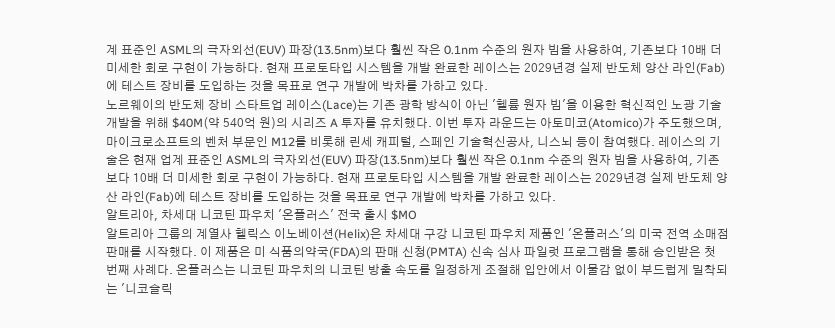계 표준인 ASML의 극자외선(EUV) 파장(13.5nm)보다 훨씬 작은 0.1nm 수준의 원자 빔을 사용하여, 기존보다 10배 더 미세한 회로 구현이 가능하다. 현재 프로토타입 시스템을 개발 완료한 레이스는 2029년경 실제 반도체 양산 라인(Fab)에 테스트 장비를 도입하는 것을 목표로 연구 개발에 박차를 가하고 있다.
노르웨이의 반도체 장비 스타트업 레이스(Lace)는 기존 광학 방식이 아닌 '헬륨 원자 빔'을 이용한 혁신적인 노광 기술 개발을 위해 $40M(약 540억 원)의 시리즈 A 투자를 유치했다. 이번 투자 라운드는 아토미코(Atomico)가 주도했으며, 마이크로소프트의 벤처 부문인 M12를 비롯해 린세 캐피털, 스페인 기술혁신공사, 니스뇌 등이 참여했다. 레이스의 기술은 현재 업계 표준인 ASML의 극자외선(EUV) 파장(13.5nm)보다 훨씬 작은 0.1nm 수준의 원자 빔을 사용하여, 기존보다 10배 더 미세한 회로 구현이 가능하다. 현재 프로토타입 시스템을 개발 완료한 레이스는 2029년경 실제 반도체 양산 라인(Fab)에 테스트 장비를 도입하는 것을 목표로 연구 개발에 박차를 가하고 있다.
알트리아, 차세대 니코틴 파우치 '온플러스' 전국 출시 $MO
알트리아 그룹의 계열사 헬릭스 이노베이션(Helix)은 차세대 구강 니코틴 파우치 제품인 '온플러스'의 미국 전역 소매점 판매를 시작했다. 이 제품은 미 식품의약국(FDA)의 판매 신청(PMTA) 신속 심사 파일럿 프로그램을 통해 승인받은 첫 번째 사례다. 온플러스는 니코틴 파우치의 니코틴 방출 속도를 일정하게 조절해 입안에서 이물감 없이 부드럽게 밀착되는 '니코슬릭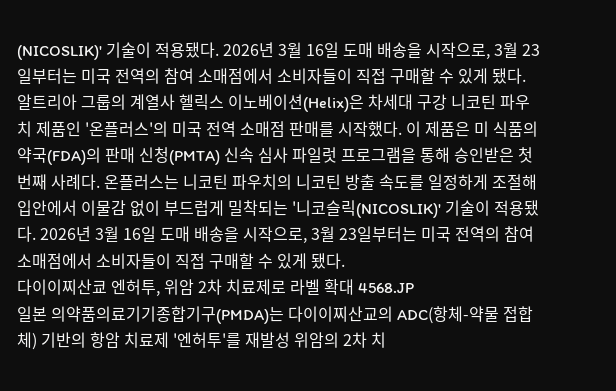(NICOSLIK)' 기술이 적용됐다. 2026년 3월 16일 도매 배송을 시작으로, 3월 23일부터는 미국 전역의 참여 소매점에서 소비자들이 직접 구매할 수 있게 됐다.
알트리아 그룹의 계열사 헬릭스 이노베이션(Helix)은 차세대 구강 니코틴 파우치 제품인 '온플러스'의 미국 전역 소매점 판매를 시작했다. 이 제품은 미 식품의약국(FDA)의 판매 신청(PMTA) 신속 심사 파일럿 프로그램을 통해 승인받은 첫 번째 사례다. 온플러스는 니코틴 파우치의 니코틴 방출 속도를 일정하게 조절해 입안에서 이물감 없이 부드럽게 밀착되는 '니코슬릭(NICOSLIK)' 기술이 적용됐다. 2026년 3월 16일 도매 배송을 시작으로, 3월 23일부터는 미국 전역의 참여 소매점에서 소비자들이 직접 구매할 수 있게 됐다.
다이이찌산쿄 엔허투, 위암 2차 치료제로 라벨 확대 4568.JP
일본 의약품의료기기종합기구(PMDA)는 다이이찌산교의 ADC(항체-약물 접합체) 기반의 항암 치료제 '엔허투'를 재발성 위암의 2차 치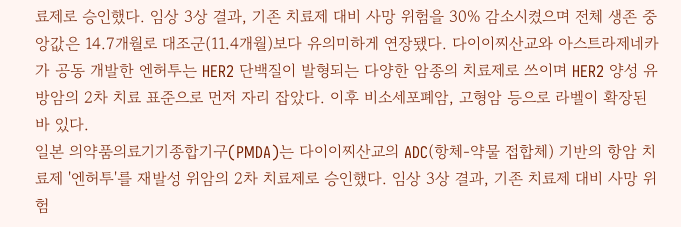료제로 승인했다. 임상 3상 결과, 기존 치료제 대비 사망 위험을 30% 감소시켰으며 전체 생존 중앙값은 14.7개월로 대조군(11.4개월)보다 유의미하게 연장됐다. 다이이찌산교와 아스트라제네카가 공동 개발한 엔허투는 HER2 단백질이 발형되는 다양한 암종의 치료제로 쓰이며 HER2 양성 유방암의 2차 치료 표준으로 먼저 자리 잡았다. 이후 비소세포폐암, 고형암 등으로 라벨이 확장된 바 있다.
일본 의약품의료기기종합기구(PMDA)는 다이이찌산교의 ADC(항체-약물 접합체) 기반의 항암 치료제 '엔허투'를 재발성 위암의 2차 치료제로 승인했다. 임상 3상 결과, 기존 치료제 대비 사망 위험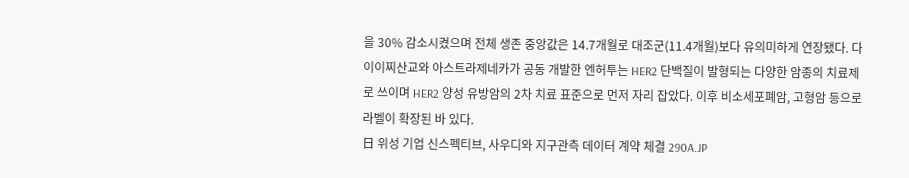을 30% 감소시켰으며 전체 생존 중앙값은 14.7개월로 대조군(11.4개월)보다 유의미하게 연장됐다. 다이이찌산교와 아스트라제네카가 공동 개발한 엔허투는 HER2 단백질이 발형되는 다양한 암종의 치료제로 쓰이며 HER2 양성 유방암의 2차 치료 표준으로 먼저 자리 잡았다. 이후 비소세포폐암, 고형암 등으로 라벨이 확장된 바 있다.
日 위성 기업 신스펙티브, 사우디와 지구관측 데이터 계약 체결 290A.JP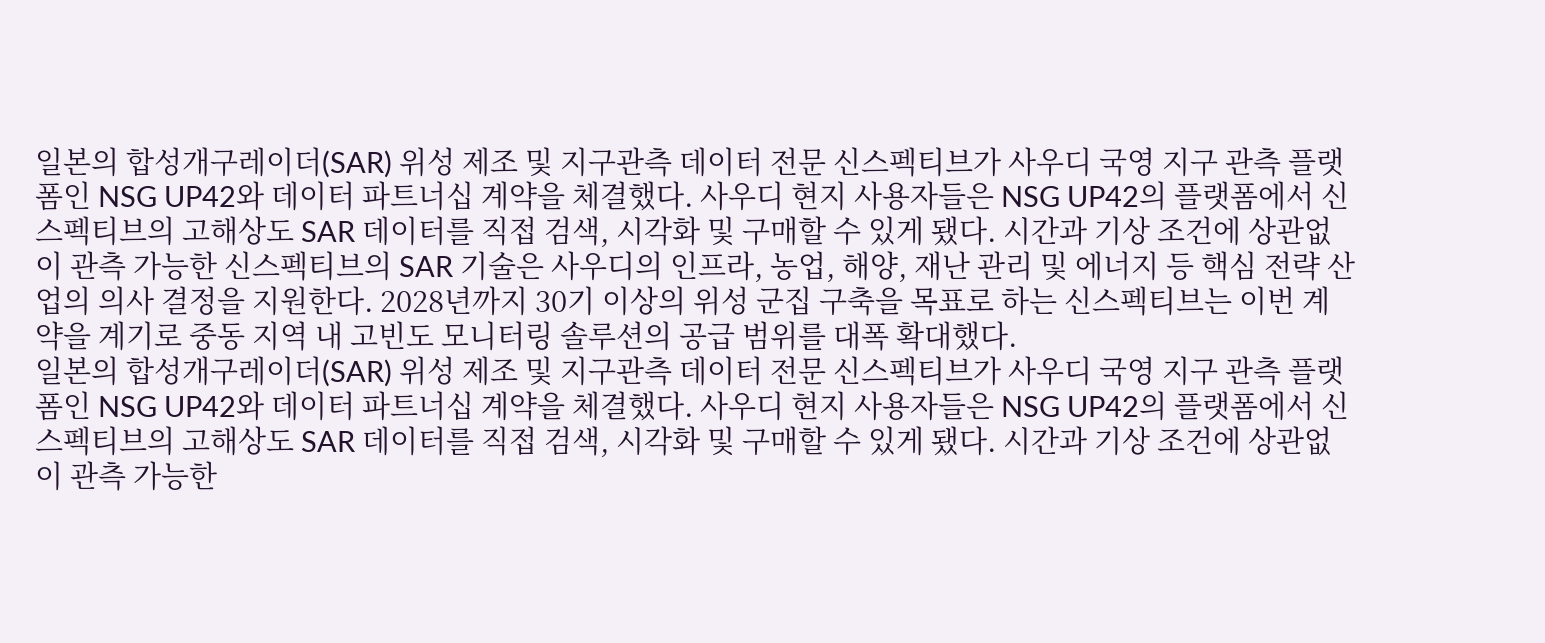일본의 합성개구레이더(SAR) 위성 제조 및 지구관측 데이터 전문 신스펙티브가 사우디 국영 지구 관측 플랫폼인 NSG UP42와 데이터 파트너십 계약을 체결했다. 사우디 현지 사용자들은 NSG UP42의 플랫폼에서 신스펙티브의 고해상도 SAR 데이터를 직접 검색, 시각화 및 구매할 수 있게 됐다. 시간과 기상 조건에 상관없이 관측 가능한 신스펙티브의 SAR 기술은 사우디의 인프라, 농업, 해양, 재난 관리 및 에너지 등 핵심 전략 산업의 의사 결정을 지원한다. 2028년까지 30기 이상의 위성 군집 구축을 목표로 하는 신스펙티브는 이번 계약을 계기로 중동 지역 내 고빈도 모니터링 솔루션의 공급 범위를 대폭 확대했다.
일본의 합성개구레이더(SAR) 위성 제조 및 지구관측 데이터 전문 신스펙티브가 사우디 국영 지구 관측 플랫폼인 NSG UP42와 데이터 파트너십 계약을 체결했다. 사우디 현지 사용자들은 NSG UP42의 플랫폼에서 신스펙티브의 고해상도 SAR 데이터를 직접 검색, 시각화 및 구매할 수 있게 됐다. 시간과 기상 조건에 상관없이 관측 가능한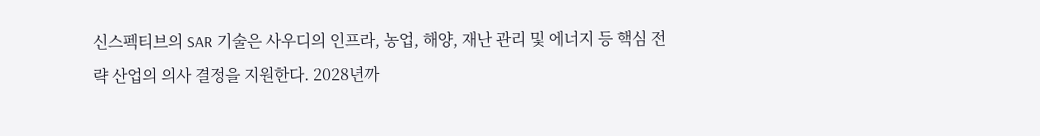신스펙티브의 SAR 기술은 사우디의 인프라, 농업, 해양, 재난 관리 및 에너지 등 핵심 전략 산업의 의사 결정을 지원한다. 2028년까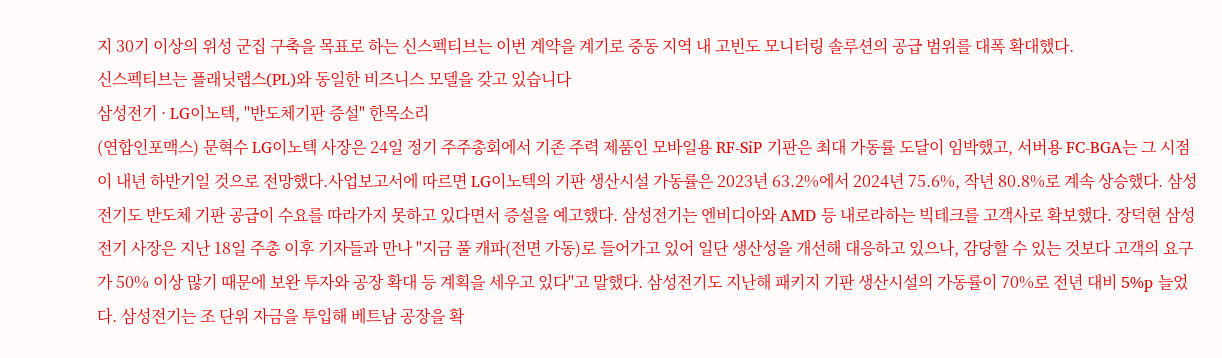지 30기 이상의 위성 군집 구축을 목표로 하는 신스펙티브는 이번 계약을 계기로 중동 지역 내 고빈도 모니터링 솔루션의 공급 범위를 대폭 확대했다.
신스펙티브는 플래닛랩스(PL)와 동일한 비즈니스 모델을 갖고 있습니다
삼성전기 · LG이노텍, "반도체기판 증설" 한목소리
(연합인포맥스) 문혁수 LG이노텍 사장은 24일 정기 주주총회에서 기존 주력 제품인 모바일용 RF-SiP 기판은 최대 가동률 도달이 임박했고, 서버용 FC-BGA는 그 시점이 내년 하반기일 것으로 전망했다.사업보고서에 따르면 LG이노텍의 기판 생산시설 가동률은 2023년 63.2%에서 2024년 75.6%, 작년 80.8%로 계속 상승했다. 삼성전기도 반도체 기판 공급이 수요를 따라가지 못하고 있다면서 증설을 예고했다. 삼성전기는 엔비디아와 AMD 등 내로라하는 빅테크를 고객사로 확보했다. 장덕현 삼성전기 사장은 지난 18일 주총 이후 기자들과 만나 "지금 풀 캐파(전면 가동)로 들어가고 있어 일단 생산성을 개선해 대응하고 있으나, 감당할 수 있는 것보다 고객의 요구가 50% 이상 많기 때문에 보완 투자와 공장 확대 등 계획을 세우고 있다"고 말했다. 삼성전기도 지난해 패키지 기판 생산시설의 가동률이 70%로 전년 대비 5%p 늘었다. 삼성전기는 조 단위 자금을 투입해 베트남 공장을 확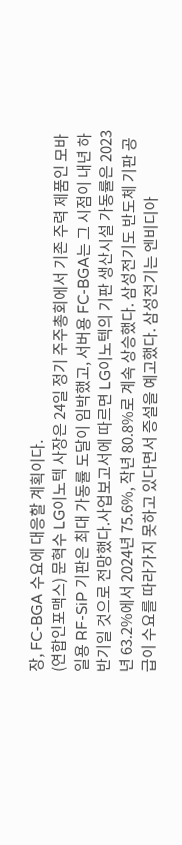장, FC-BGA 수요에 대응할 계획이다.
(연합인포맥스) 문혁수 LG이노텍 사장은 24일 정기 주주총회에서 기존 주력 제품인 모바일용 RF-SiP 기판은 최대 가동률 도달이 임박했고, 서버용 FC-BGA는 그 시점이 내년 하반기일 것으로 전망했다.사업보고서에 따르면 LG이노텍의 기판 생산시설 가동률은 2023년 63.2%에서 2024년 75.6%, 작년 80.8%로 계속 상승했다. 삼성전기도 반도체 기판 공급이 수요를 따라가지 못하고 있다면서 증설을 예고했다. 삼성전기는 엔비디아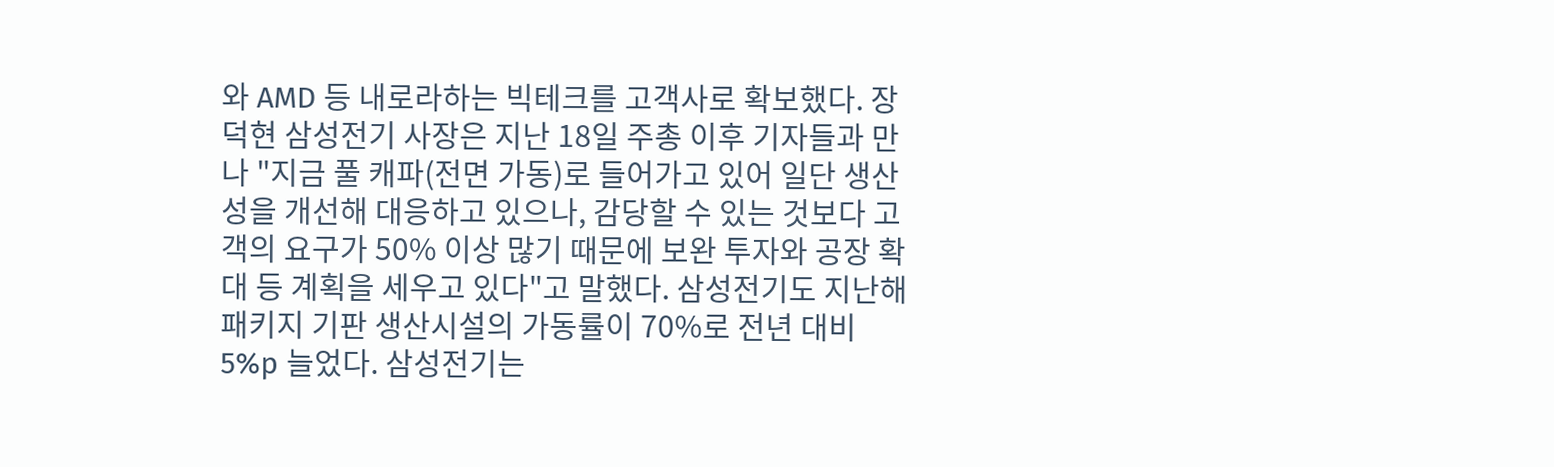와 AMD 등 내로라하는 빅테크를 고객사로 확보했다. 장덕현 삼성전기 사장은 지난 18일 주총 이후 기자들과 만나 "지금 풀 캐파(전면 가동)로 들어가고 있어 일단 생산성을 개선해 대응하고 있으나, 감당할 수 있는 것보다 고객의 요구가 50% 이상 많기 때문에 보완 투자와 공장 확대 등 계획을 세우고 있다"고 말했다. 삼성전기도 지난해 패키지 기판 생산시설의 가동률이 70%로 전년 대비 5%p 늘었다. 삼성전기는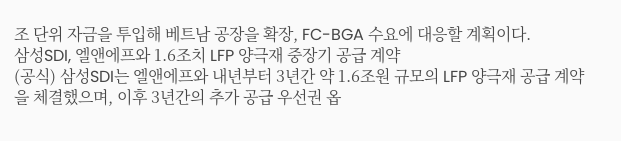조 단위 자금을 투입해 베트남 공장을 확장, FC-BGA 수요에 대응할 계획이다.
삼성SDI, 엘앤에프와 1.6조치 LFP 양극재 중장기 공급 계약
(공식) 삼성SDI는 엘앤에프와 내년부터 3년간 약 1.6조원 규모의 LFP 양극재 공급 계약을 체결했으며, 이후 3년간의 추가 공급 우선권 옵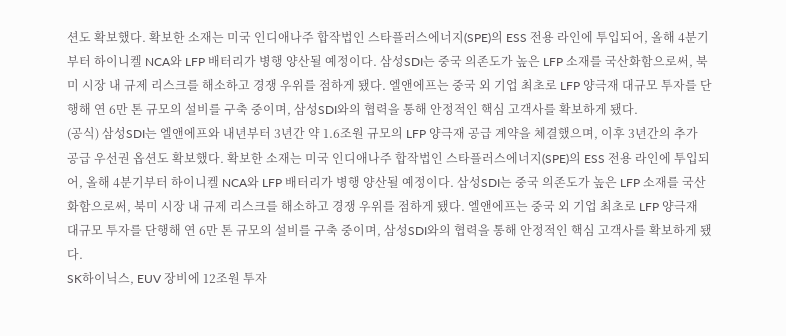션도 확보했다. 확보한 소재는 미국 인디애나주 합작법인 스타플러스에너지(SPE)의 ESS 전용 라인에 투입되어, 올해 4분기부터 하이니켈 NCA와 LFP 배터리가 병행 양산될 예정이다. 삼성SDI는 중국 의존도가 높은 LFP 소재를 국산화함으로써, 북미 시장 내 규제 리스크를 해소하고 경쟁 우위를 점하게 됐다. 엘앤에프는 중국 외 기업 최초로 LFP 양극재 대규모 투자를 단행해 연 6만 톤 규모의 설비를 구축 중이며, 삼성SDI와의 협력을 통해 안정적인 핵심 고객사를 확보하게 됐다.
(공식) 삼성SDI는 엘앤에프와 내년부터 3년간 약 1.6조원 규모의 LFP 양극재 공급 계약을 체결했으며, 이후 3년간의 추가 공급 우선권 옵션도 확보했다. 확보한 소재는 미국 인디애나주 합작법인 스타플러스에너지(SPE)의 ESS 전용 라인에 투입되어, 올해 4분기부터 하이니켈 NCA와 LFP 배터리가 병행 양산될 예정이다. 삼성SDI는 중국 의존도가 높은 LFP 소재를 국산화함으로써, 북미 시장 내 규제 리스크를 해소하고 경쟁 우위를 점하게 됐다. 엘앤에프는 중국 외 기업 최초로 LFP 양극재 대규모 투자를 단행해 연 6만 톤 규모의 설비를 구축 중이며, 삼성SDI와의 협력을 통해 안정적인 핵심 고객사를 확보하게 됐다.
SK하이닉스, EUV 장비에 12조원 투자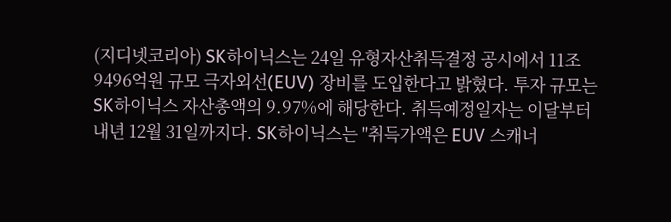(지디넷코리아) SK하이닉스는 24일 유형자산취득결정 공시에서 11조 9496억원 규모 극자외선(EUV) 장비를 도입한다고 밝혔다. 투자 규모는 SK하이닉스 자산총액의 9.97%에 해당한다. 취득예정일자는 이달부터 내년 12월 31일까지다. SK하이닉스는 "취득가액은 EUV 스캐너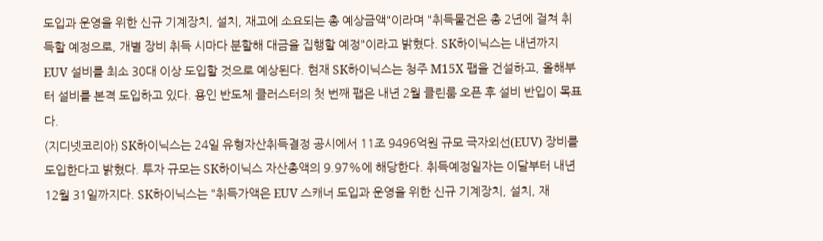도입과 운영을 위한 신규 기계장치, 설치, 재고에 소요되는 총 예상금액"이라며 "취득물건은 총 2년에 걸쳐 취득할 예정으로, 개별 장비 취득 시마다 분할해 대금을 집행할 예정"이라고 밝혔다. SK하이닉스는 내년까지 EUV 설비를 최소 30대 이상 도입할 것으로 예상된다. 현재 SK하이닉스는 청주 M15X 팹을 건설하고, 올해부터 설비를 본격 도입하고 있다. 용인 반도체 클러스터의 첫 번째 팹은 내년 2월 클린룸 오픈 후 설비 반입이 목표다.
(지디넷코리아) SK하이닉스는 24일 유형자산취득결정 공시에서 11조 9496억원 규모 극자외선(EUV) 장비를 도입한다고 밝혔다. 투자 규모는 SK하이닉스 자산총액의 9.97%에 해당한다. 취득예정일자는 이달부터 내년 12월 31일까지다. SK하이닉스는 "취득가액은 EUV 스캐너 도입과 운영을 위한 신규 기계장치, 설치, 재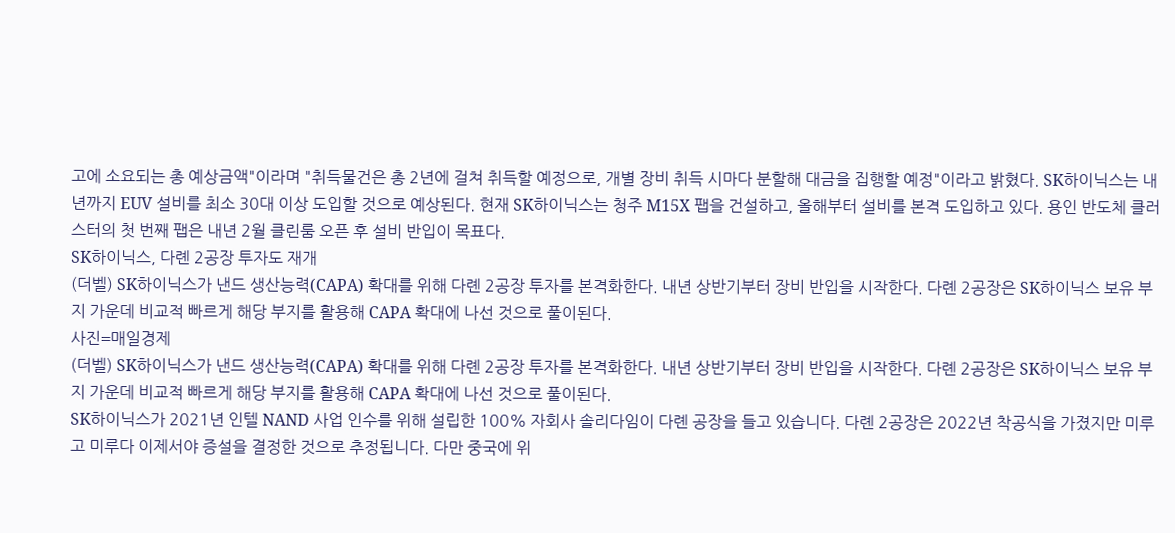고에 소요되는 총 예상금액"이라며 "취득물건은 총 2년에 걸쳐 취득할 예정으로, 개별 장비 취득 시마다 분할해 대금을 집행할 예정"이라고 밝혔다. SK하이닉스는 내년까지 EUV 설비를 최소 30대 이상 도입할 것으로 예상된다. 현재 SK하이닉스는 청주 M15X 팹을 건설하고, 올해부터 설비를 본격 도입하고 있다. 용인 반도체 클러스터의 첫 번째 팹은 내년 2월 클린룸 오픈 후 설비 반입이 목표다.
SK하이닉스, 다롄 2공장 투자도 재개
(더벨) SK하이닉스가 낸드 생산능력(CAPA) 확대를 위해 다롄 2공장 투자를 본격화한다. 내년 상반기부터 장비 반입을 시작한다. 다롄 2공장은 SK하이닉스 보유 부지 가운데 비교적 빠르게 해당 부지를 활용해 CAPA 확대에 나선 것으로 풀이된다.
사진=매일경제
(더벨) SK하이닉스가 낸드 생산능력(CAPA) 확대를 위해 다롄 2공장 투자를 본격화한다. 내년 상반기부터 장비 반입을 시작한다. 다롄 2공장은 SK하이닉스 보유 부지 가운데 비교적 빠르게 해당 부지를 활용해 CAPA 확대에 나선 것으로 풀이된다.
SK하이닉스가 2021년 인텔 NAND 사업 인수를 위해 설립한 100% 자회사 솔리다임이 다롄 공장을 들고 있습니다. 다롄 2공장은 2022년 착공식을 가졌지만 미루고 미루다 이제서야 증설을 결정한 것으로 추정됩니다. 다만 중국에 위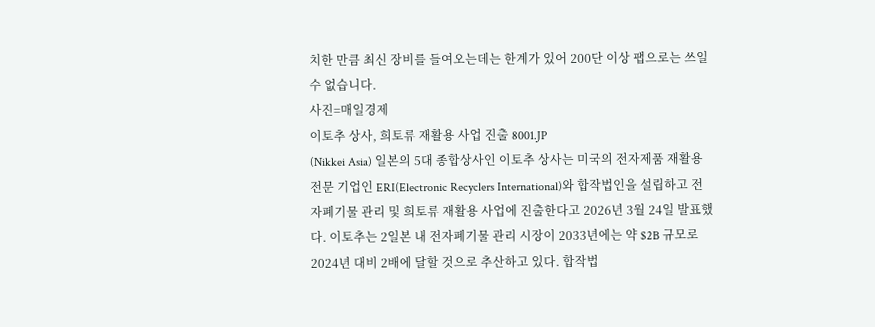치한 만큼 최신 장비를 들여오는데는 한계가 있어 200단 이상 팹으로는 쓰일 수 없습니다.
사진=매일경제
이토추 상사, 희토류 재활용 사업 진출 8001.JP
(Nikkei Asia) 일본의 5대 종합상사인 이토추 상사는 미국의 전자제품 재활용 전문 기업인 ERI(Electronic Recyclers International)와 합작법인을 설립하고 전자폐기물 관리 및 희토류 재활용 사업에 진출한다고 2026년 3월 24일 발표했다. 이토추는 2일본 내 전자폐기물 관리 시장이 2033년에는 약 $2B 규모로 2024년 대비 2배에 달할 것으로 추산하고 있다. 합작법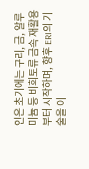인은 초기에는 구리, 금, 알루미늄 등 비희토류 금속 재활용부터 시작하며, 향후 ERI의 기술을 이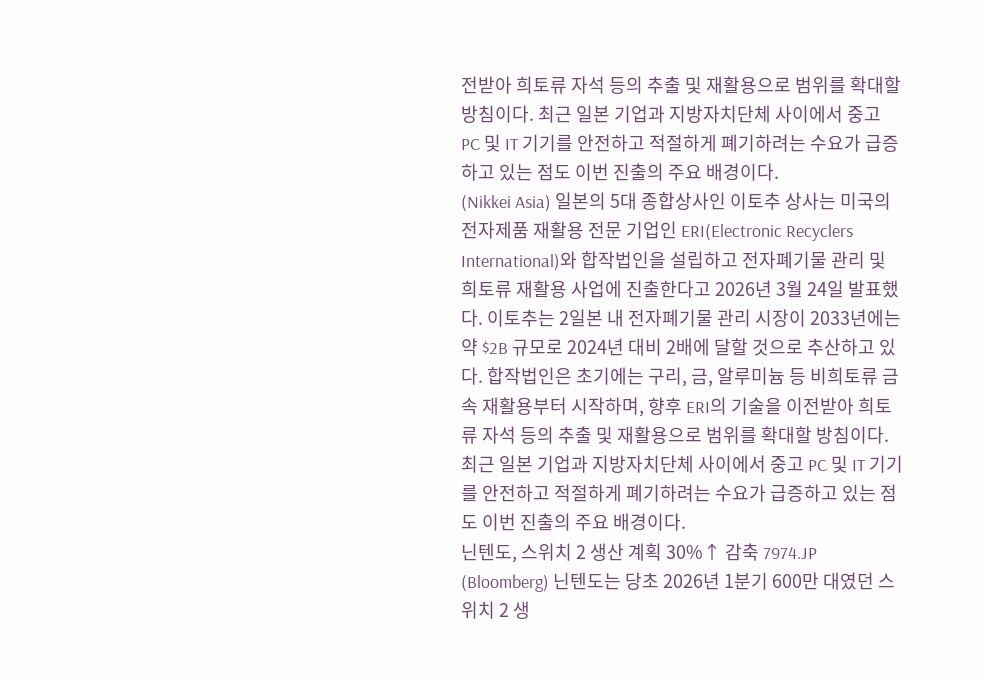전받아 희토류 자석 등의 추출 및 재활용으로 범위를 확대할 방침이다. 최근 일본 기업과 지방자치단체 사이에서 중고 PC 및 IT 기기를 안전하고 적절하게 폐기하려는 수요가 급증하고 있는 점도 이번 진출의 주요 배경이다.
(Nikkei Asia) 일본의 5대 종합상사인 이토추 상사는 미국의 전자제품 재활용 전문 기업인 ERI(Electronic Recyclers International)와 합작법인을 설립하고 전자폐기물 관리 및 희토류 재활용 사업에 진출한다고 2026년 3월 24일 발표했다. 이토추는 2일본 내 전자폐기물 관리 시장이 2033년에는 약 $2B 규모로 2024년 대비 2배에 달할 것으로 추산하고 있다. 합작법인은 초기에는 구리, 금, 알루미늄 등 비희토류 금속 재활용부터 시작하며, 향후 ERI의 기술을 이전받아 희토류 자석 등의 추출 및 재활용으로 범위를 확대할 방침이다. 최근 일본 기업과 지방자치단체 사이에서 중고 PC 및 IT 기기를 안전하고 적절하게 폐기하려는 수요가 급증하고 있는 점도 이번 진출의 주요 배경이다.
닌텐도, 스위치 2 생산 계획 30%↑ 감축 7974.JP
(Bloomberg) 닌텐도는 당초 2026년 1분기 600만 대였던 스위치 2 생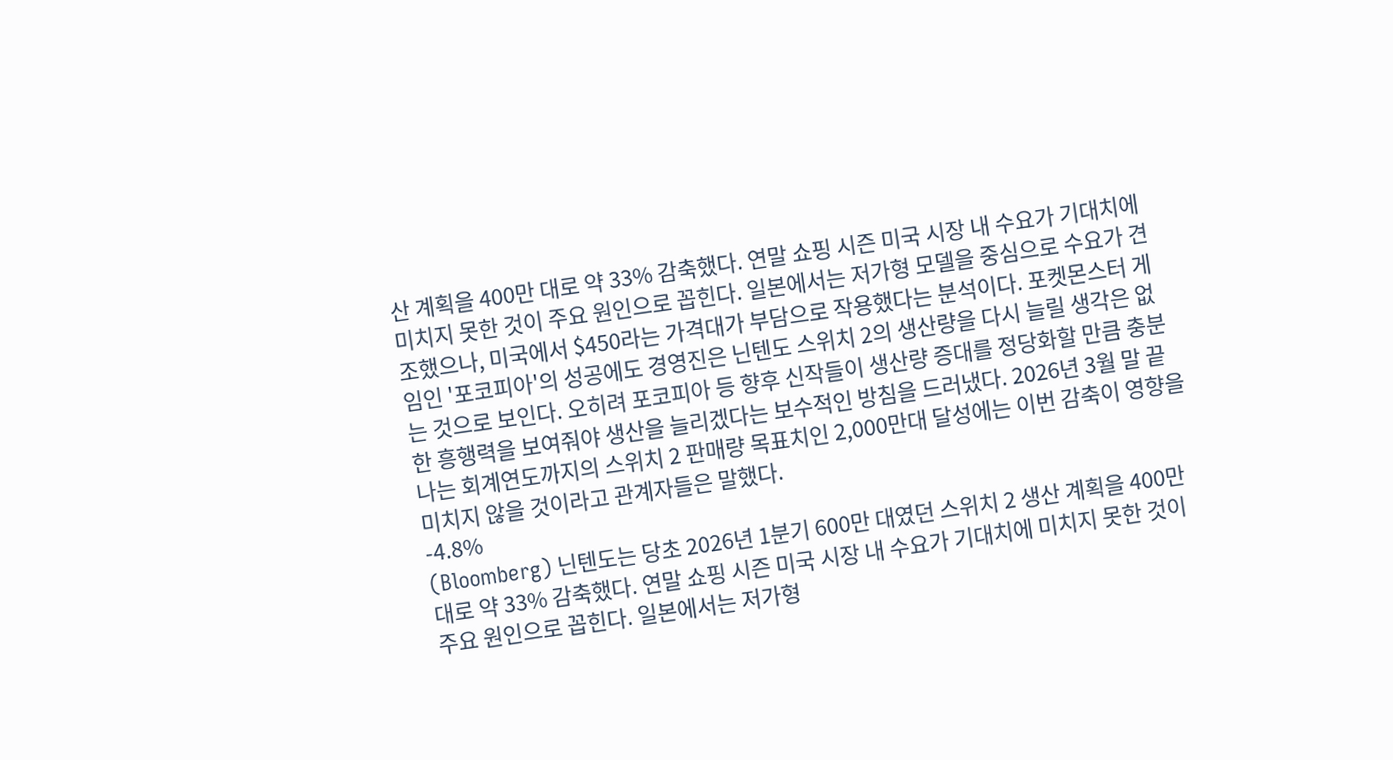산 계획을 400만 대로 약 33% 감축했다. 연말 쇼핑 시즌 미국 시장 내 수요가 기대치에 미치지 못한 것이 주요 원인으로 꼽힌다. 일본에서는 저가형 모델을 중심으로 수요가 견조했으나, 미국에서 $450라는 가격대가 부담으로 작용했다는 분석이다. 포켓몬스터 게임인 '포코피아'의 성공에도 경영진은 닌텐도 스위치 2의 생산량을 다시 늘릴 생각은 없는 것으로 보인다. 오히려 포코피아 등 향후 신작들이 생산량 증대를 정당화할 만큼 충분한 흥행력을 보여줘야 생산을 늘리겠다는 보수적인 방침을 드러냈다. 2026년 3월 말 끝나는 회계연도까지의 스위치 2 판매량 목표치인 2,000만대 달성에는 이번 감축이 영향을 미치지 않을 것이라고 관계자들은 말했다.
-4.8%
(Bloomberg) 닌텐도는 당초 2026년 1분기 600만 대였던 스위치 2 생산 계획을 400만 대로 약 33% 감축했다. 연말 쇼핑 시즌 미국 시장 내 수요가 기대치에 미치지 못한 것이 주요 원인으로 꼽힌다. 일본에서는 저가형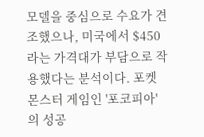모델을 중심으로 수요가 견조했으나, 미국에서 $450라는 가격대가 부담으로 작용했다는 분석이다. 포켓몬스터 게임인 '포코피아'의 성공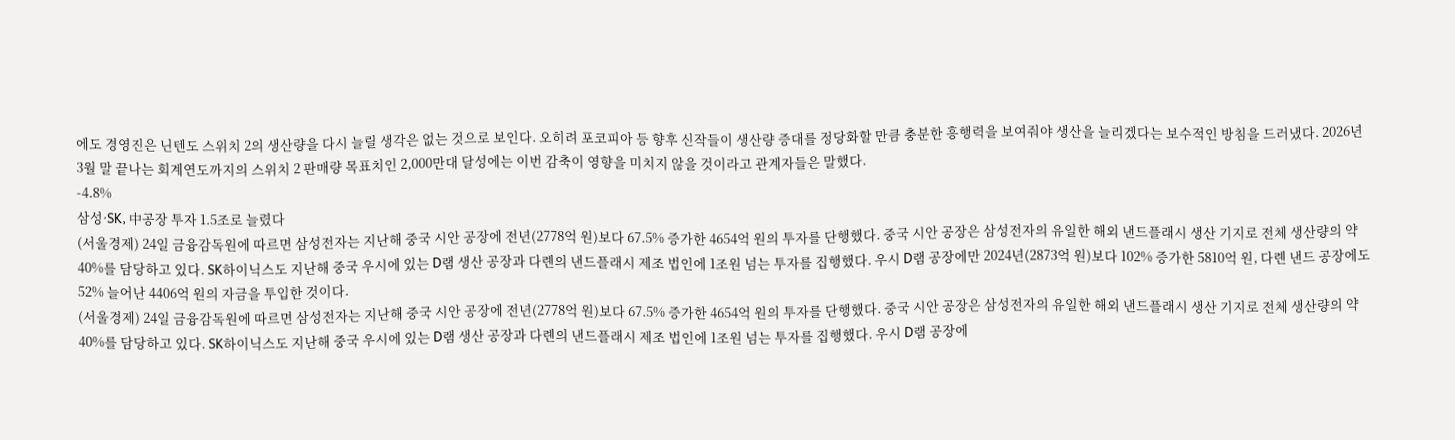에도 경영진은 닌텐도 스위치 2의 생산량을 다시 늘릴 생각은 없는 것으로 보인다. 오히려 포코피아 등 향후 신작들이 생산량 증대를 정당화할 만큼 충분한 흥행력을 보여줘야 생산을 늘리겠다는 보수적인 방침을 드러냈다. 2026년 3월 말 끝나는 회계연도까지의 스위치 2 판매량 목표치인 2,000만대 달성에는 이번 감축이 영향을 미치지 않을 것이라고 관계자들은 말했다.
-4.8%
삼성·SK, 中공장 투자 1.5조로 늘렸다
(서울경제) 24일 금융감독원에 따르면 삼성전자는 지난해 중국 시안 공장에 전년(2778억 원)보다 67.5% 증가한 4654억 원의 투자를 단행했다. 중국 시안 공장은 삼성전자의 유일한 해외 낸드플래시 생산 기지로 전체 생산량의 약 40%를 담당하고 있다. SK하이닉스도 지난해 중국 우시에 있는 D램 생산 공장과 다롄의 낸드플래시 제조 법인에 1조원 넘는 투자를 집행했다. 우시 D램 공장에만 2024년(2873억 원)보다 102% 증가한 5810억 원, 다롄 낸드 공장에도 52% 늘어난 4406억 원의 자금을 투입한 것이다.
(서울경제) 24일 금융감독원에 따르면 삼성전자는 지난해 중국 시안 공장에 전년(2778억 원)보다 67.5% 증가한 4654억 원의 투자를 단행했다. 중국 시안 공장은 삼성전자의 유일한 해외 낸드플래시 생산 기지로 전체 생산량의 약 40%를 담당하고 있다. SK하이닉스도 지난해 중국 우시에 있는 D램 생산 공장과 다롄의 낸드플래시 제조 법인에 1조원 넘는 투자를 집행했다. 우시 D램 공장에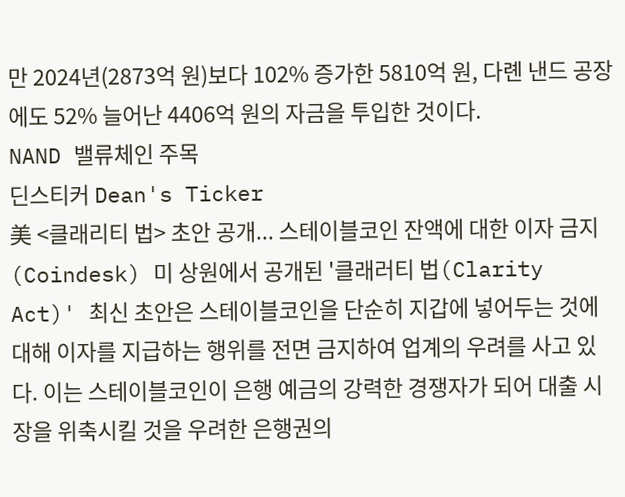만 2024년(2873억 원)보다 102% 증가한 5810억 원, 다롄 낸드 공장에도 52% 늘어난 4406억 원의 자금을 투입한 것이다.
NAND 밸류체인 주목
딘스티커 Dean's Ticker
美 <클래리티 법> 초안 공개... 스테이블코인 잔액에 대한 이자 금지 (Coindesk) 미 상원에서 공개된 '클래러티 법(Clarity Act)' 최신 초안은 스테이블코인을 단순히 지갑에 넣어두는 것에 대해 이자를 지급하는 행위를 전면 금지하여 업계의 우려를 사고 있다. 이는 스테이블코인이 은행 예금의 강력한 경쟁자가 되어 대출 시장을 위축시킬 것을 우려한 은행권의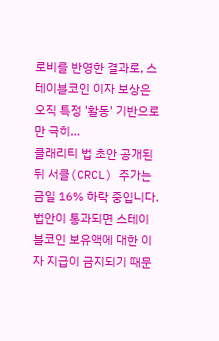로비를 반영한 결과로, 스테이블코인 이자 보상은 오직 특정 '활동' 기반으로만 극히…
클래리티 법 초안 공개된 뒤 서클(CRCL) 주가는 금일 16% 하락 중입니다.
법안이 통과되면 스테이블코인 보유액에 대한 이자 지급이 금지되기 때문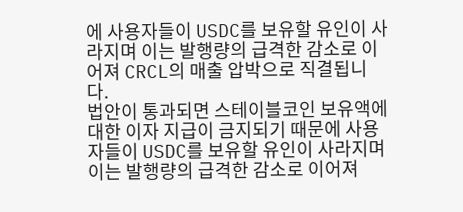에 사용자들이 USDC를 보유할 유인이 사라지며 이는 발행량의 급격한 감소로 이어져 CRCL의 매출 압박으로 직결됩니다.
법안이 통과되면 스테이블코인 보유액에 대한 이자 지급이 금지되기 때문에 사용자들이 USDC를 보유할 유인이 사라지며 이는 발행량의 급격한 감소로 이어져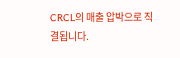CRCL의 매출 압박으로 직결됩니다.